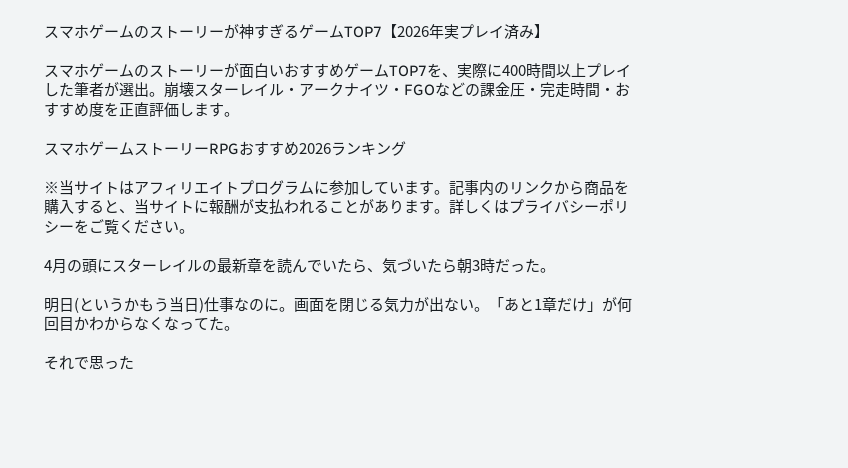スマホゲームのストーリーが神すぎるゲームTOP7【2026年実プレイ済み】

スマホゲームのストーリーが面白いおすすめゲームTOP7を、実際に400時間以上プレイした筆者が選出。崩壊スターレイル・アークナイツ・FGOなどの課金圧・完走時間・おすすめ度を正直評価します。

スマホゲームストーリーRPGおすすめ2026ランキング

※当サイトはアフィリエイトプログラムに参加しています。記事内のリンクから商品を購入すると、当サイトに報酬が支払われることがあります。詳しくはプライバシーポリシーをご覧ください。

4月の頭にスターレイルの最新章を読んでいたら、気づいたら朝3時だった。

明日(というかもう当日)仕事なのに。画面を閉じる気力が出ない。「あと1章だけ」が何回目かわからなくなってた。

それで思った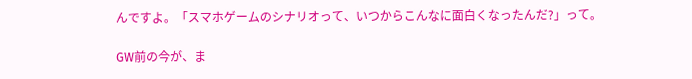んですよ。「スマホゲームのシナリオって、いつからこんなに面白くなったんだ?」って。

GW前の今が、ま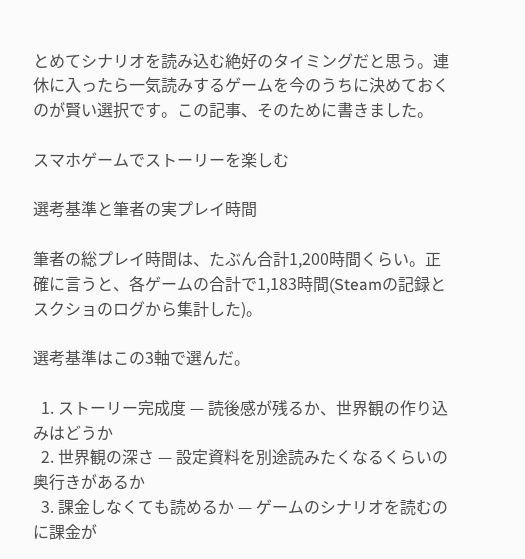とめてシナリオを読み込む絶好のタイミングだと思う。連休に入ったら一気読みするゲームを今のうちに決めておくのが賢い選択です。この記事、そのために書きました。

スマホゲームでストーリーを楽しむ

選考基準と筆者の実プレイ時間

筆者の総プレイ時間は、たぶん合計1,200時間くらい。正確に言うと、各ゲームの合計で1,183時間(Steamの記録とスクショのログから集計した)。

選考基準はこの3軸で選んだ。

  1. ストーリー完成度 — 読後感が残るか、世界観の作り込みはどうか
  2. 世界観の深さ — 設定資料を別途読みたくなるくらいの奥行きがあるか
  3. 課金しなくても読めるか — ゲームのシナリオを読むのに課金が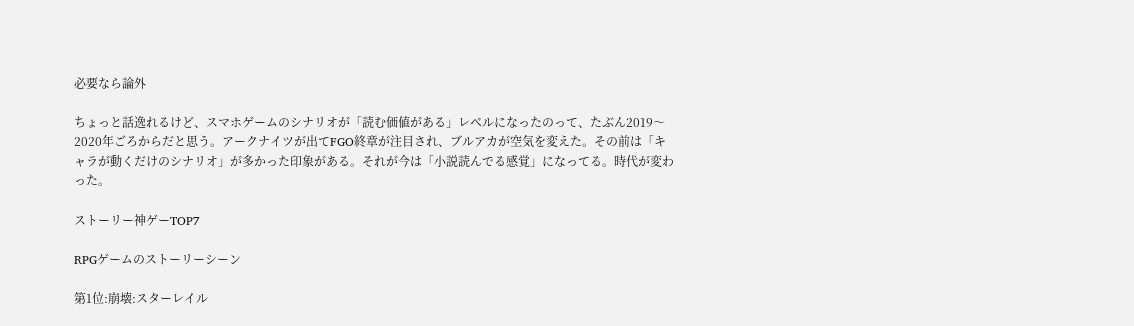必要なら論外

ちょっと話逸れるけど、スマホゲームのシナリオが「読む価値がある」レベルになったのって、たぶん2019〜2020年ごろからだと思う。アークナイツが出てFGO終章が注目され、ブルアカが空気を変えた。その前は「キャラが動くだけのシナリオ」が多かった印象がある。それが今は「小説読んでる感覚」になってる。時代が変わった。

ストーリー神ゲーTOP7

RPGゲームのストーリーシーン

第1位:崩壊:スターレイル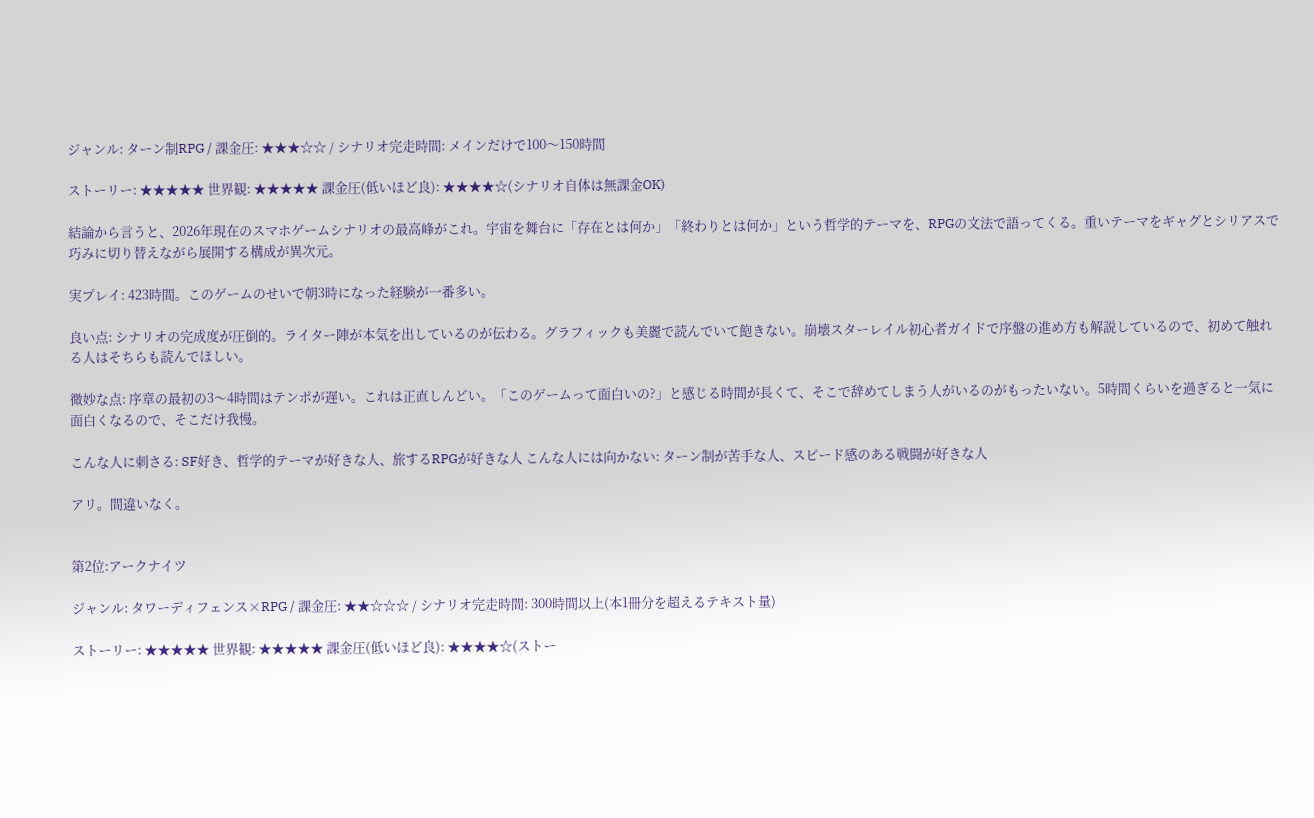ジャンル: ターン制RPG / 課金圧: ★★★☆☆ / シナリオ完走時間: メインだけで100〜150時間

ストーリー: ★★★★★ 世界観: ★★★★★ 課金圧(低いほど良): ★★★★☆(シナリオ自体は無課金OK)

結論から言うと、2026年現在のスマホゲームシナリオの最高峰がこれ。宇宙を舞台に「存在とは何か」「終わりとは何か」という哲学的テーマを、RPGの文法で語ってくる。重いテーマをギャグとシリアスで巧みに切り替えながら展開する構成が異次元。

実プレイ: 423時間。このゲームのせいで朝3時になった経験が一番多い。

良い点: シナリオの完成度が圧倒的。ライター陣が本気を出しているのが伝わる。グラフィックも美麗で読んでいて飽きない。崩壊スターレイル初心者ガイドで序盤の進め方も解説しているので、初めて触れる人はそちらも読んでほしい。

微妙な点: 序章の最初の3〜4時間はテンポが遅い。これは正直しんどい。「このゲームって面白いの?」と感じる時間が長くて、そこで辞めてしまう人がいるのがもったいない。5時間くらいを過ぎると一気に面白くなるので、そこだけ我慢。

こんな人に刺さる: SF好き、哲学的テーマが好きな人、旅するRPGが好きな人 こんな人には向かない: ターン制が苦手な人、スピード感のある戦闘が好きな人

アリ。間違いなく。


第2位:アークナイツ

ジャンル: タワーディフェンス×RPG / 課金圧: ★★☆☆☆ / シナリオ完走時間: 300時間以上(本1冊分を超えるテキスト量)

ストーリー: ★★★★★ 世界観: ★★★★★ 課金圧(低いほど良): ★★★★☆(ストー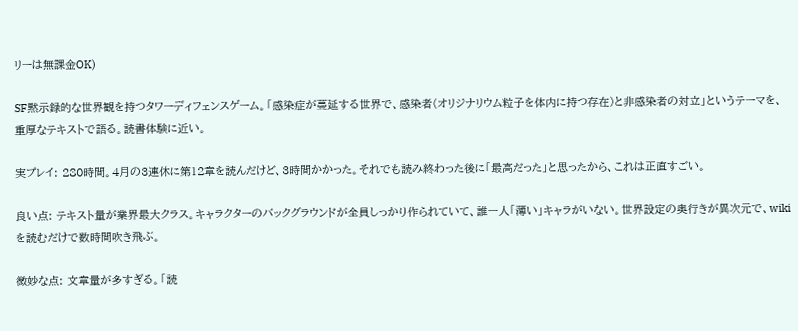リーは無課金OK)

SF黙示録的な世界観を持つタワーディフェンスゲーム。「感染症が蔓延する世界で、感染者(オリジナリウム粒子を体内に持つ存在)と非感染者の対立」というテーマを、重厚なテキストで語る。読書体験に近い。

実プレイ: 280時間。4月の3連休に第12章を読んだけど、3時間かかった。それでも読み終わった後に「最高だった」と思ったから、これは正直すごい。

良い点: テキスト量が業界最大クラス。キャラクターのバックグラウンドが全員しっかり作られていて、誰一人「薄い」キャラがいない。世界設定の奥行きが異次元で、wikiを読むだけで数時間吹き飛ぶ。

微妙な点: 文章量が多すぎる。「読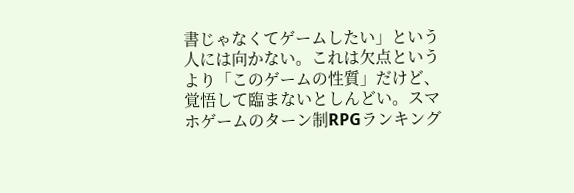書じゃなくてゲームしたい」という人には向かない。これは欠点というより「このゲームの性質」だけど、覚悟して臨まないとしんどい。スマホゲームのターン制RPGランキング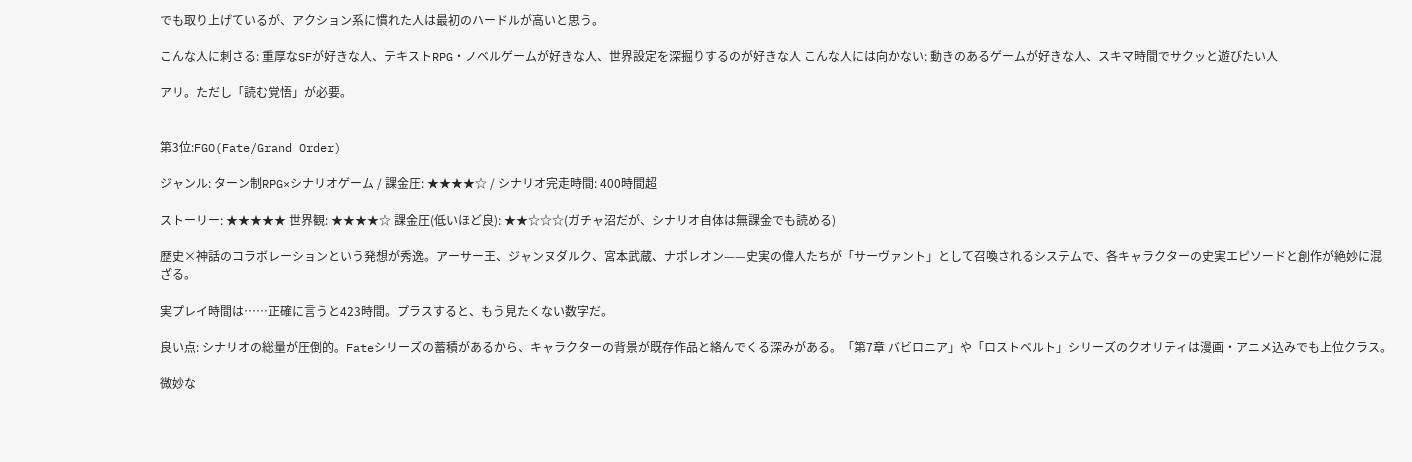でも取り上げているが、アクション系に慣れた人は最初のハードルが高いと思う。

こんな人に刺さる: 重厚なSFが好きな人、テキストRPG・ノベルゲームが好きな人、世界設定を深掘りするのが好きな人 こんな人には向かない: 動きのあるゲームが好きな人、スキマ時間でサクッと遊びたい人

アリ。ただし「読む覚悟」が必要。


第3位:FGO(Fate/Grand Order)

ジャンル: ターン制RPG×シナリオゲーム / 課金圧: ★★★★☆ / シナリオ完走時間: 400時間超

ストーリー: ★★★★★ 世界観: ★★★★☆ 課金圧(低いほど良): ★★☆☆☆(ガチャ沼だが、シナリオ自体は無課金でも読める)

歴史×神話のコラボレーションという発想が秀逸。アーサー王、ジャンヌダルク、宮本武蔵、ナポレオン——史実の偉人たちが「サーヴァント」として召喚されるシステムで、各キャラクターの史実エピソードと創作が絶妙に混ざる。

実プレイ時間は……正確に言うと423時間。プラスすると、もう見たくない数字だ。

良い点: シナリオの総量が圧倒的。Fateシリーズの蓄積があるから、キャラクターの背景が既存作品と絡んでくる深みがある。「第7章 バビロニア」や「ロストベルト」シリーズのクオリティは漫画・アニメ込みでも上位クラス。

微妙な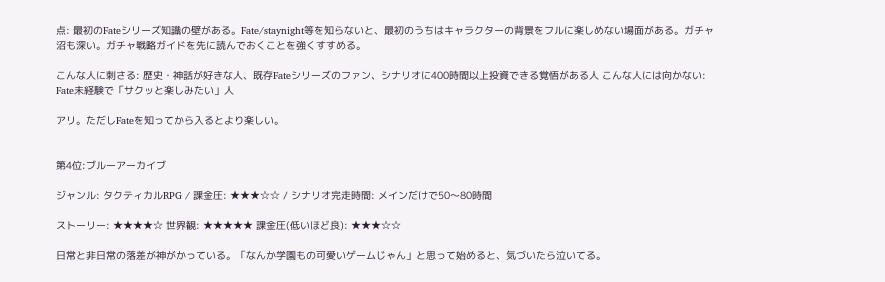点: 最初のFateシリーズ知識の壁がある。Fate/staynight等を知らないと、最初のうちはキャラクターの背景をフルに楽しめない場面がある。ガチャ沼も深い。ガチャ戦略ガイドを先に読んでおくことを強くすすめる。

こんな人に刺さる: 歴史・神話が好きな人、既存Fateシリーズのファン、シナリオに400時間以上投資できる覚悟がある人 こんな人には向かない: Fate未経験で「サクッと楽しみたい」人

アリ。ただしFateを知ってから入るとより楽しい。


第4位:ブルーアーカイブ

ジャンル: タクティカルRPG / 課金圧: ★★★☆☆ / シナリオ完走時間: メインだけで50〜80時間

ストーリー: ★★★★☆ 世界観: ★★★★★ 課金圧(低いほど良): ★★★☆☆

日常と非日常の落差が神がかっている。「なんか学園もの可愛いゲームじゃん」と思って始めると、気づいたら泣いてる。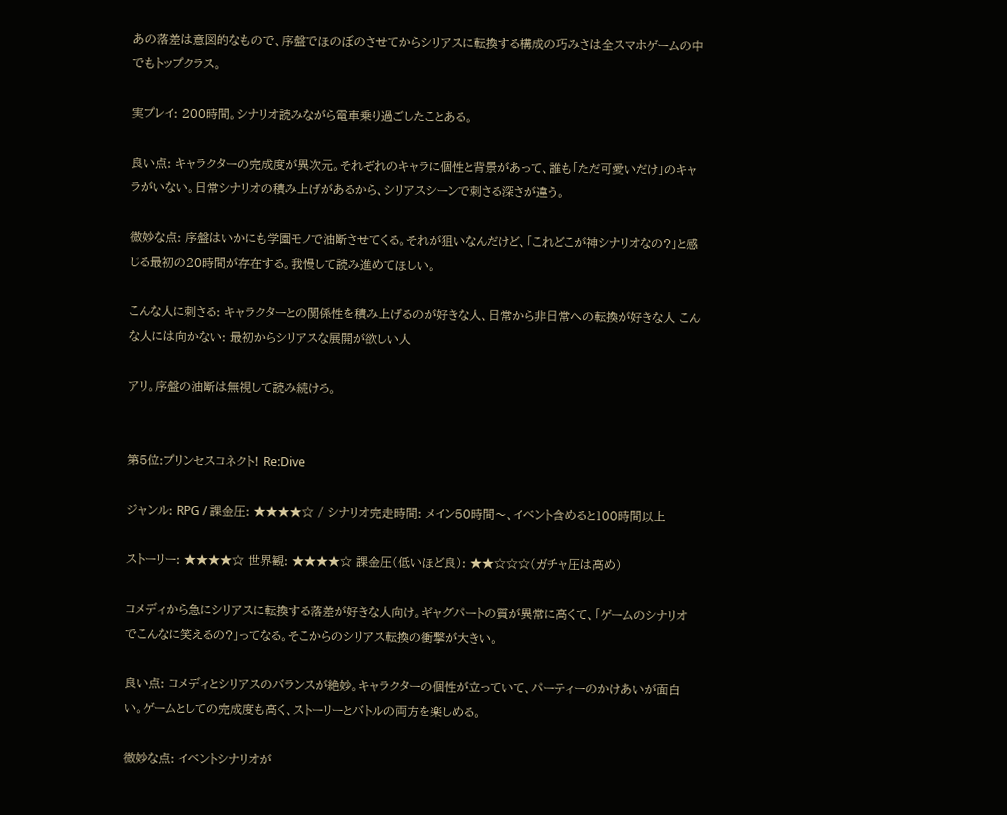あの落差は意図的なもので、序盤でほのぼのさせてからシリアスに転換する構成の巧みさは全スマホゲームの中でもトップクラス。

実プレイ: 200時間。シナリオ読みながら電車乗り過ごしたことある。

良い点: キャラクターの完成度が異次元。それぞれのキャラに個性と背景があって、誰も「ただ可愛いだけ」のキャラがいない。日常シナリオの積み上げがあるから、シリアスシーンで刺さる深さが違う。

微妙な点: 序盤はいかにも学園モノで油断させてくる。それが狙いなんだけど、「これどこが神シナリオなの?」と感じる最初の20時間が存在する。我慢して読み進めてほしい。

こんな人に刺さる: キャラクターとの関係性を積み上げるのが好きな人、日常から非日常への転換が好きな人 こんな人には向かない: 最初からシリアスな展開が欲しい人

アリ。序盤の油断は無視して読み続けろ。


第5位:プリンセスコネクト! Re:Dive

ジャンル: RPG / 課金圧: ★★★★☆ / シナリオ完走時間: メイン50時間〜、イベント含めると100時間以上

ストーリー: ★★★★☆ 世界観: ★★★★☆ 課金圧(低いほど良): ★★☆☆☆(ガチャ圧は高め)

コメディから急にシリアスに転換する落差が好きな人向け。ギャグパートの質が異常に高くて、「ゲームのシナリオでこんなに笑えるの?」ってなる。そこからのシリアス転換の衝撃が大きい。

良い点: コメディとシリアスのバランスが絶妙。キャラクターの個性が立っていて、パーティーのかけあいが面白い。ゲームとしての完成度も高く、ストーリーとバトルの両方を楽しめる。

微妙な点: イベントシナリオが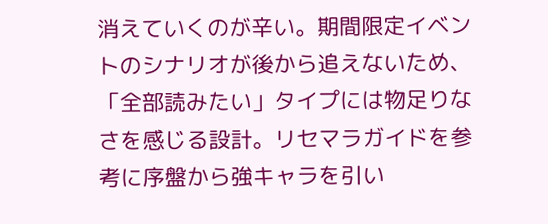消えていくのが辛い。期間限定イベントのシナリオが後から追えないため、「全部読みたい」タイプには物足りなさを感じる設計。リセマラガイドを参考に序盤から強キャラを引い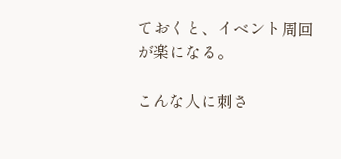ておくと、イベント周回が楽になる。

こんな人に刺さ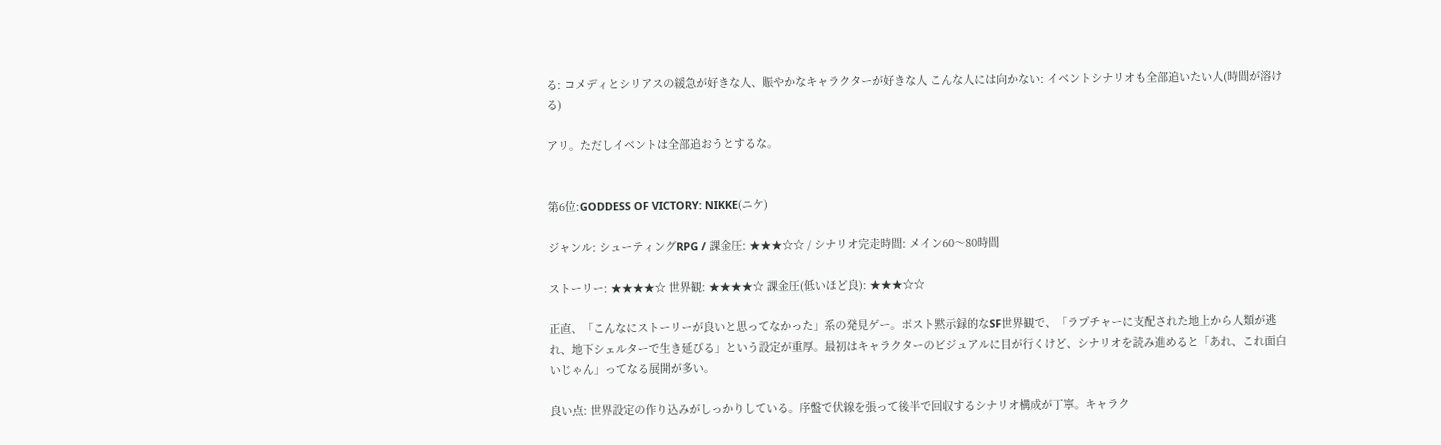る: コメディとシリアスの緩急が好きな人、賑やかなキャラクターが好きな人 こんな人には向かない: イベントシナリオも全部追いたい人(時間が溶ける)

アリ。ただしイベントは全部追おうとするな。


第6位:GODDESS OF VICTORY: NIKKE(ニケ)

ジャンル: シューティングRPG / 課金圧: ★★★☆☆ / シナリオ完走時間: メイン60〜80時間

ストーリー: ★★★★☆ 世界観: ★★★★☆ 課金圧(低いほど良): ★★★☆☆

正直、「こんなにストーリーが良いと思ってなかった」系の発見ゲー。ポスト黙示録的なSF世界観で、「ラプチャーに支配された地上から人類が逃れ、地下シェルターで生き延びる」という設定が重厚。最初はキャラクターのビジュアルに目が行くけど、シナリオを読み進めると「あれ、これ面白いじゃん」ってなる展開が多い。

良い点: 世界設定の作り込みがしっかりしている。序盤で伏線を張って後半で回収するシナリオ構成が丁寧。キャラク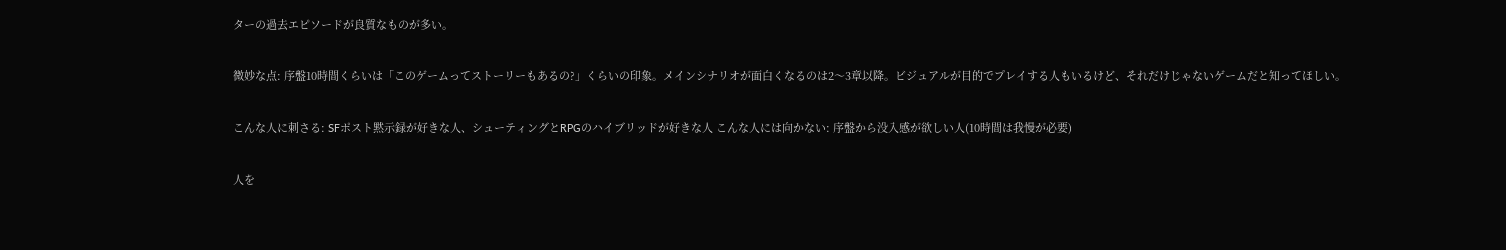ターの過去エピソードが良質なものが多い。

微妙な点: 序盤10時間くらいは「このゲームってストーリーもあるの?」くらいの印象。メインシナリオが面白くなるのは2〜3章以降。ビジュアルが目的でプレイする人もいるけど、それだけじゃないゲームだと知ってほしい。

こんな人に刺さる: SFポスト黙示録が好きな人、シューティングとRPGのハイブリッドが好きな人 こんな人には向かない: 序盤から没入感が欲しい人(10時間は我慢が必要)

人を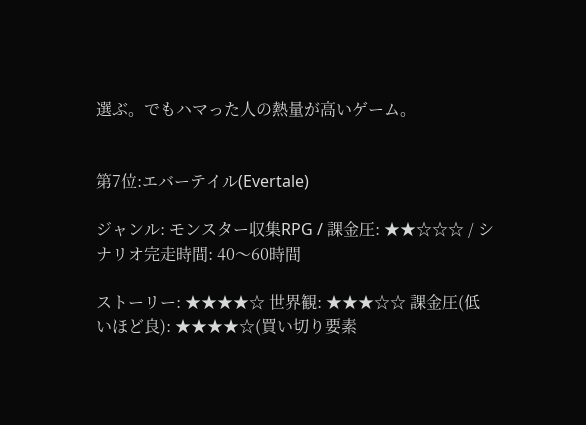選ぶ。でもハマった人の熱量が高いゲーム。


第7位:エバーテイル(Evertale)

ジャンル: モンスター収集RPG / 課金圧: ★★☆☆☆ / シナリオ完走時間: 40〜60時間

ストーリー: ★★★★☆ 世界観: ★★★☆☆ 課金圧(低いほど良): ★★★★☆(買い切り要素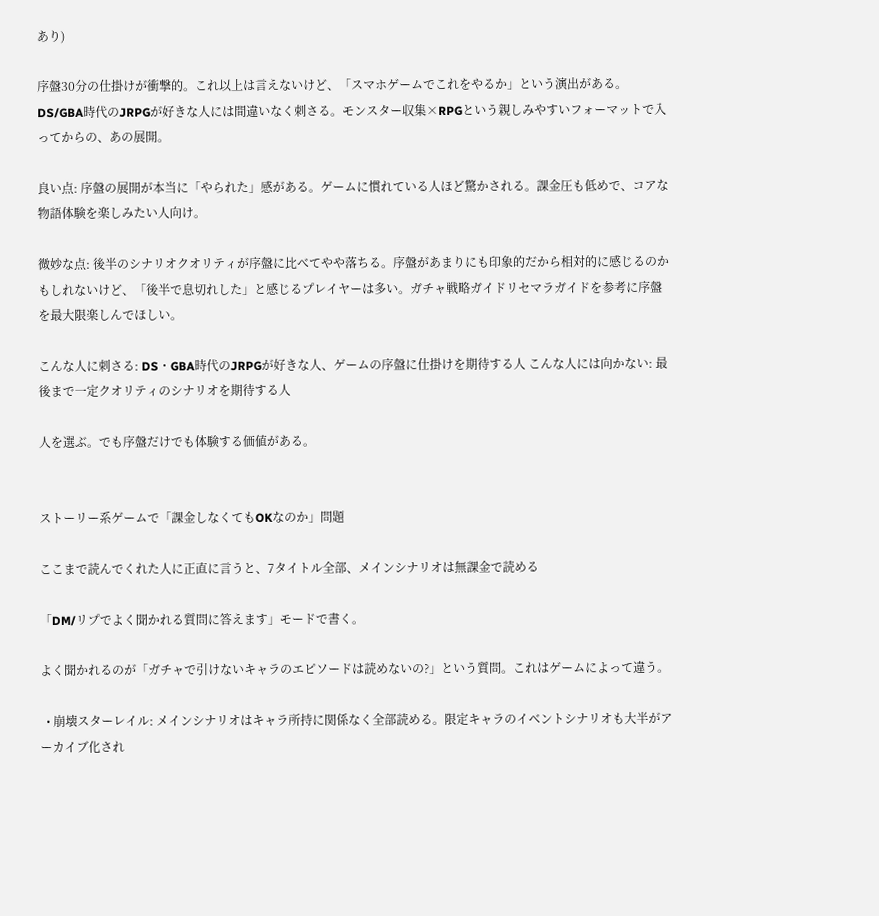あり)

序盤30分の仕掛けが衝撃的。これ以上は言えないけど、「スマホゲームでこれをやるか」という演出がある。DS/GBA時代のJRPGが好きな人には間違いなく刺さる。モンスター収集×RPGという親しみやすいフォーマットで入ってからの、あの展開。

良い点: 序盤の展開が本当に「やられた」感がある。ゲームに慣れている人ほど驚かされる。課金圧も低めで、コアな物語体験を楽しみたい人向け。

微妙な点: 後半のシナリオクオリティが序盤に比べてやや落ちる。序盤があまりにも印象的だから相対的に感じるのかもしれないけど、「後半で息切れした」と感じるプレイヤーは多い。ガチャ戦略ガイドリセマラガイドを参考に序盤を最大限楽しんでほしい。

こんな人に刺さる: DS・GBA時代のJRPGが好きな人、ゲームの序盤に仕掛けを期待する人 こんな人には向かない: 最後まで一定クオリティのシナリオを期待する人

人を選ぶ。でも序盤だけでも体験する価値がある。


ストーリー系ゲームで「課金しなくてもOKなのか」問題

ここまで読んでくれた人に正直に言うと、7タイトル全部、メインシナリオは無課金で読める

「DM/リプでよく聞かれる質問に答えます」モードで書く。

よく聞かれるのが「ガチャで引けないキャラのエピソードは読めないの?」という質問。これはゲームによって違う。

  • 崩壊スターレイル: メインシナリオはキャラ所持に関係なく全部読める。限定キャラのイベントシナリオも大半がアーカイブ化され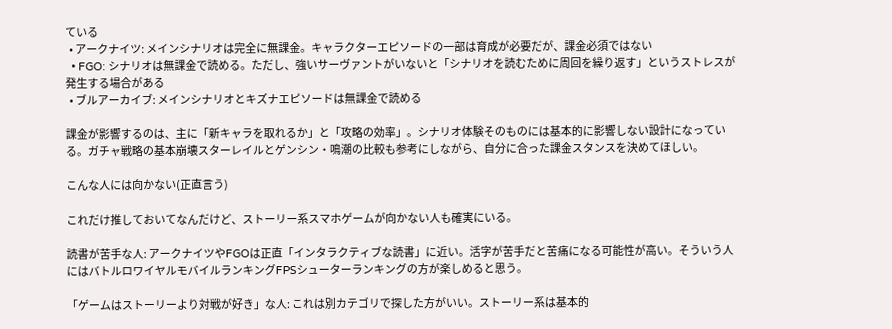ている
  • アークナイツ: メインシナリオは完全に無課金。キャラクターエピソードの一部は育成が必要だが、課金必須ではない
  • FGO: シナリオは無課金で読める。ただし、強いサーヴァントがいないと「シナリオを読むために周回を繰り返す」というストレスが発生する場合がある
  • ブルアーカイブ: メインシナリオとキズナエピソードは無課金で読める

課金が影響するのは、主に「新キャラを取れるか」と「攻略の効率」。シナリオ体験そのものには基本的に影響しない設計になっている。ガチャ戦略の基本崩壊スターレイルとゲンシン・鳴潮の比較も参考にしながら、自分に合った課金スタンスを決めてほしい。

こんな人には向かない(正直言う)

これだけ推しておいてなんだけど、ストーリー系スマホゲームが向かない人も確実にいる。

読書が苦手な人: アークナイツやFGOは正直「インタラクティブな読書」に近い。活字が苦手だと苦痛になる可能性が高い。そういう人にはバトルロワイヤルモバイルランキングFPSシューターランキングの方が楽しめると思う。

「ゲームはストーリーより対戦が好き」な人: これは別カテゴリで探した方がいい。ストーリー系は基本的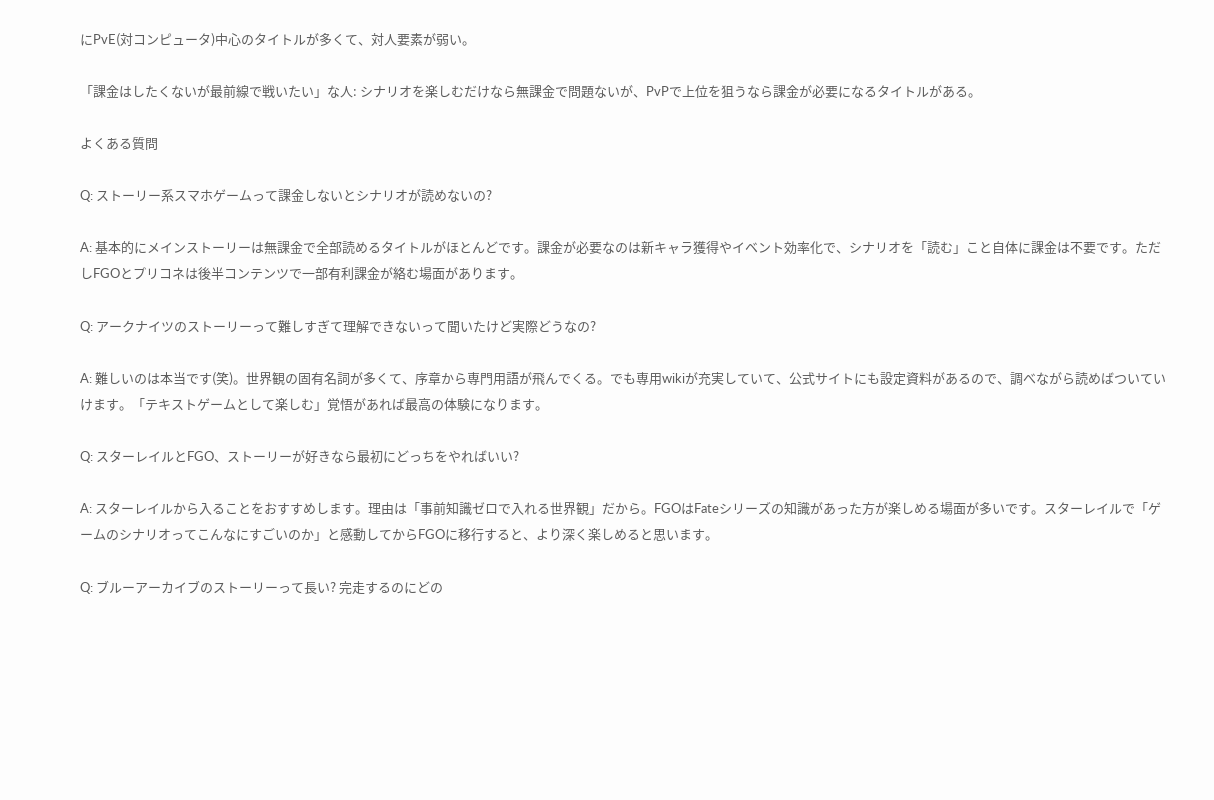にPvE(対コンピュータ)中心のタイトルが多くて、対人要素が弱い。

「課金はしたくないが最前線で戦いたい」な人: シナリオを楽しむだけなら無課金で問題ないが、PvPで上位を狙うなら課金が必要になるタイトルがある。

よくある質問

Q: ストーリー系スマホゲームって課金しないとシナリオが読めないの?

A: 基本的にメインストーリーは無課金で全部読めるタイトルがほとんどです。課金が必要なのは新キャラ獲得やイベント効率化で、シナリオを「読む」こと自体に課金は不要です。ただしFGOとプリコネは後半コンテンツで一部有利課金が絡む場面があります。

Q: アークナイツのストーリーって難しすぎて理解できないって聞いたけど実際どうなの?

A: 難しいのは本当です(笑)。世界観の固有名詞が多くて、序章から専門用語が飛んでくる。でも専用wikiが充実していて、公式サイトにも設定資料があるので、調べながら読めばついていけます。「テキストゲームとして楽しむ」覚悟があれば最高の体験になります。

Q: スターレイルとFGO、ストーリーが好きなら最初にどっちをやればいい?

A: スターレイルから入ることをおすすめします。理由は「事前知識ゼロで入れる世界観」だから。FGOはFateシリーズの知識があった方が楽しめる場面が多いです。スターレイルで「ゲームのシナリオってこんなにすごいのか」と感動してからFGOに移行すると、より深く楽しめると思います。

Q: ブルーアーカイブのストーリーって長い? 完走するのにどの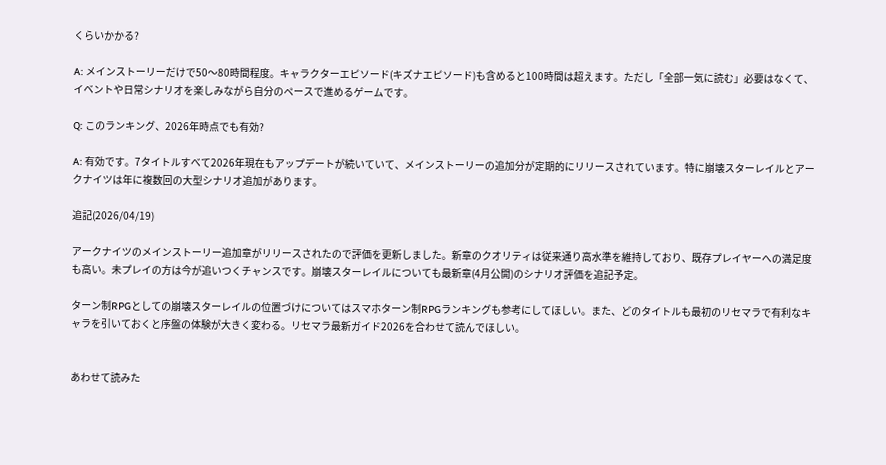くらいかかる?

A: メインストーリーだけで50〜80時間程度。キャラクターエピソード(キズナエピソード)も含めると100時間は超えます。ただし「全部一気に読む」必要はなくて、イベントや日常シナリオを楽しみながら自分のペースで進めるゲームです。

Q: このランキング、2026年時点でも有効?

A: 有効です。7タイトルすべて2026年現在もアップデートが続いていて、メインストーリーの追加分が定期的にリリースされています。特に崩壊スターレイルとアークナイツは年に複数回の大型シナリオ追加があります。

追記(2026/04/19)

アークナイツのメインストーリー追加章がリリースされたので評価を更新しました。新章のクオリティは従来通り高水準を維持しており、既存プレイヤーへの満足度も高い。未プレイの方は今が追いつくチャンスです。崩壊スターレイルについても最新章(4月公開)のシナリオ評価を追記予定。

ターン制RPGとしての崩壊スターレイルの位置づけについてはスマホターン制RPGランキングも参考にしてほしい。また、どのタイトルも最初のリセマラで有利なキャラを引いておくと序盤の体験が大きく変わる。リセマラ最新ガイド2026を合わせて読んでほしい。


あわせて読みた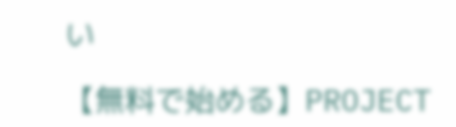い

【無料で始める】PROJECT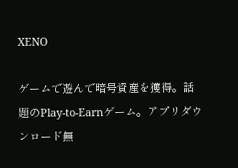XENO

ゲームで遊んで暗号資産を獲得。話題のPlay-to-Earnゲーム。アプリダウンロード無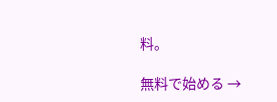料。

無料で始める →